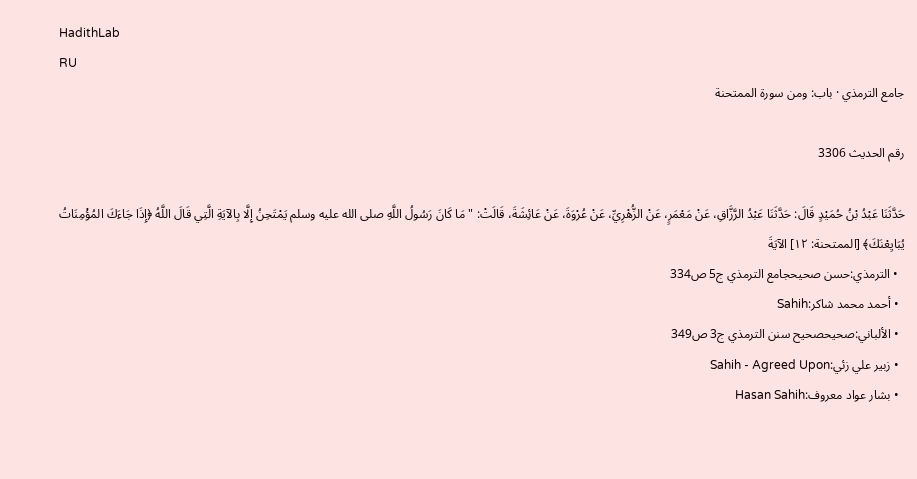HadithLab
RU
جامع الترمذي · باب: ومن سورة الممتحنة

رقم الحديث 3306

حَدَّثَنَا عَبْدُ بْنُ حُمَيْدٍ قَالَ: حَدَّثَنَا عَبْدُ الرَّزَّاقِ، عَنْ مَعْمَرٍ، عَنْ الزُّهْرِيِّ، عَنْ عُرْوَةَ، عَنْ عَائِشَةَ، قَالَتْ: " مَا كَانَ رَسُولُ اللَّهِ صلى الله عليه وسلم يَمْتَحِنُ إِلَّا بِالآيَةِ الَّتِي قَالَ اللَّهُ ﴿إِذَا جَاءَكَ المُؤْمِنَاتُ يُبَايِعْنَكَ﴾ [الممتحنة: ١٢] الآيَةَ
  • الترمذي:حسن صحيحجامع الترمذي ج5 ص334
  • أحمد محمد شاكر:Sahih
  • الألباني:صحيحصحيح سنن الترمذي ج3 ص349
  • زبير علي زئي:Sahih - Agreed Upon
  • بشار عواد معروف:Hasan Sahih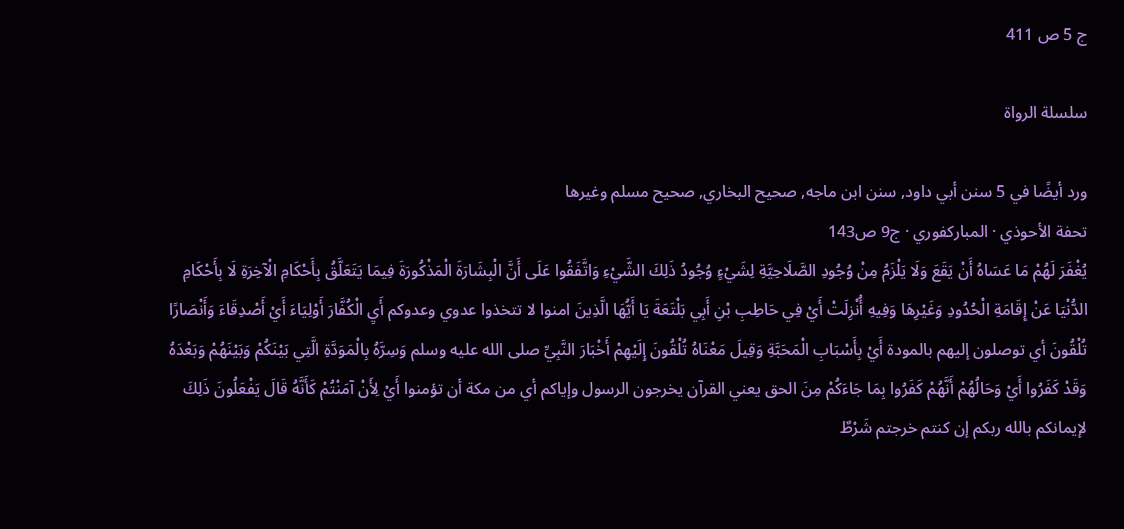ج 5 ص 411

سلسلة الرواة

ورد أيضًا في 5 سنن أبي داود, سنن ابن ماجه, صحيح البخاري, صحيح مسلم وغيرها
تحفة الأحوذي · المباركفوري · ج9 ص143
يُغْفَرَ لَهُمْ مَا عَسَاهُ أَنْ يَقَعَ وَلَا يَلْزَمُ مِنْ وُجُودِ الصَّلَاحِيَّةِ لِشَيْءٍ وُجُودُ ذَلِكَ الشَّيْءِ وَاتَّفَقُوا عَلَى أَنَّ الْبِشَارَةَ الْمَذْكُورَةَ فِيمَا يَتَعَلَّقُ بِأَحْكَامِ الْآخِرَةِ لَا بِأَحْكَامِ الدُّنْيَا عَنْ إِقَامَةِ الْحُدُودِ وَغَيْرِهَا وَفِيهِ أُنْزِلَتْ أَيْ فِي حَاطِبِ بْنِ أَبِي بَلْتَعَةَ يَا أَيُّهَا الَّذِينَ امنوا لا تتخذوا عدوي وعدوكم أَيِ الْكُفَّارَ أَوْلِيَاءَ أَيْ أَصْدِقَاءَ وَأَنْصَارًا تُلْقُونَ أي توصلون إليهم بالمودة أَيْ بِأَسْبَابِ الْمَحَبَّةِ وَقِيلَ مَعْنَاهُ تُلْقُونَ إِلَيْهِمْ أَخْبَارَ النَّبِيِّ صلى الله عليه وسلم وَسِرَّهُ بِالْمَوَدَّةِ الَّتِي بَيْنَكُمْ وَبَيْنَهُمْ وَبَعْدَهُ وَقَدْ كَفَرُوا أَيْ وَحَالُهُمْ أَنَّهُمْ كَفَرُوا بِمَا جَاءَكُمْ مِنَ الحق يعني القرآن يخرجون الرسول وإياكم أي من مكة أن تؤمنوا أَيْ لِأَنْ آمَنْتُمْ كَأَنَّهُ قَالَ يَفْعَلُونَ ذَلِكَ لإيمانكم بالله ربكم إن كنتم خرجتم شَرْطٌ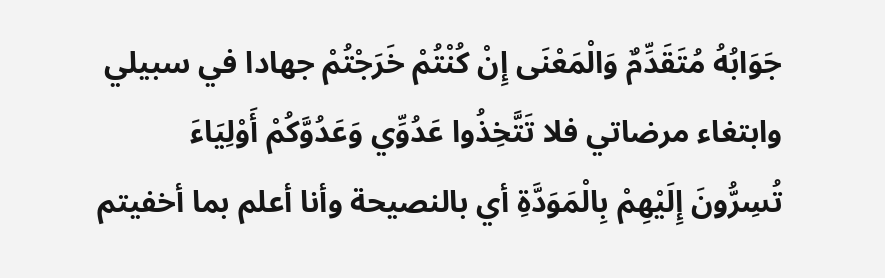جَوَابُهُ مُتَقَدِّمٌ وَالْمَعْنَى إِنْ كُنْتُمْ خَرَجْتُمْ جهادا في سبيلي وابتغاء مرضاتي فلا تَتَّخِذُوا عَدُوِّي وَعَدُوَّكُمْ أَوْلِيَاءَ تُسِرُّونَ إِلَيْهِمْ بِالْمَوَدَّةِ أي بالنصيحة وأنا أعلم بما أخفيتم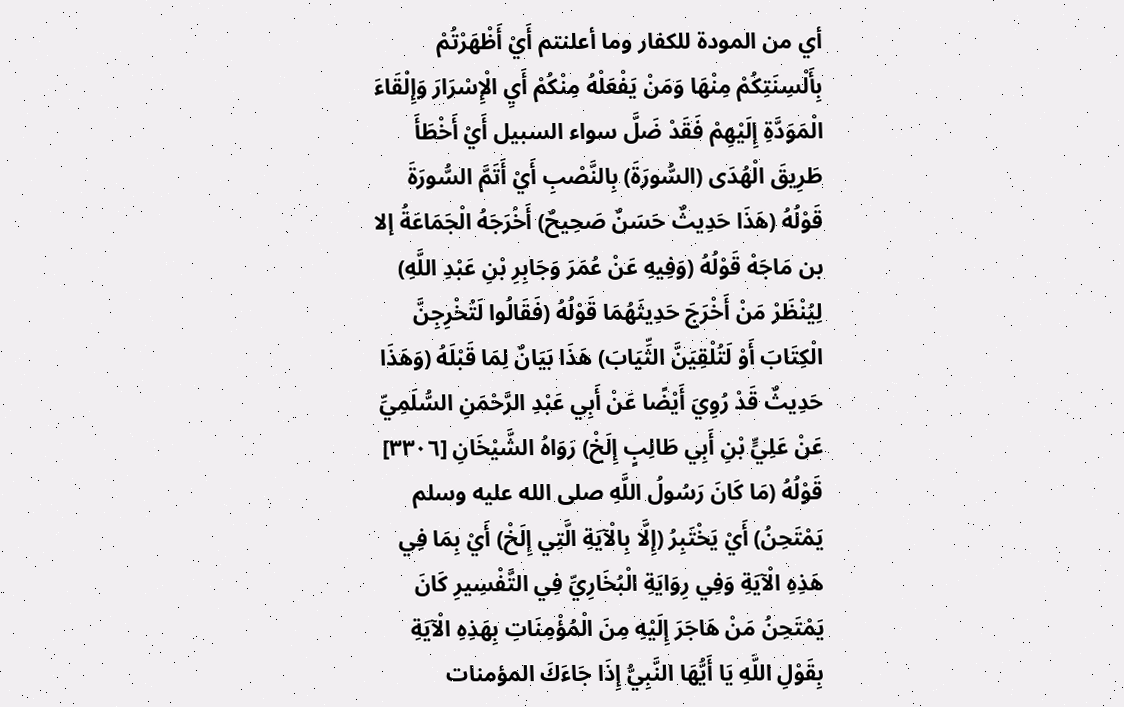أي من المودة للكفار وما أعلنتم أَيْ أَظْهَرْتُمْ بِأَلْسِنَتِكُمْ مِنْهَا وَمَنْ يَفْعَلْهُ مِنْكُمْ أَيِ الْإِسْرَارَ وَإِلْقَاءَ الْمَوَدَّةِ إِلَيْهِمْ فَقَدْ ضَلَّ سواء السبيل أَيْ أَخْطَأَ طَرِيقَ الْهُدَى (السُّورَةَ) بِالنَّصْبِ أَيْ أَتَمَّ السُّورَةَ قَوْلُهُ (هَذَا حَدِيثٌ حَسَنٌ صَحِيحٌ) أَخْرَجَهُ الْجَمَاعَةُ إلا بن مَاجَهْ قَوْلُهُ (وَفِيهِ عَنْ عُمَرَ وَجَابِرِ بْنِ عَبْدِ اللَّهِ) لِيُنْظَرْ مَنْ أَخْرَجَ حَدِيثَهُمَا قَوْلُهُ (فَقَالُوا لَتُخْرِجِنَّ الْكِتَابَ أَوْ لَتُلْقِيَنَّ الثِّيَابَ) هَذَا بَيَانٌ لِمَا قَبْلَهُ (وَهَذَا حَدِيثٌ قَدْ رُوِيَ أَيْضًا عَنْ أَبِي عَبْدِ الرَّحْمَنِ السُّلَمِيِّ عَنْ عَلِيٍّ بْنِ أَبِي طَالِبٍ إِلَخْ) رَوَاهُ الشَّيْخَانِ [٣٣٠٦] قَوْلُهُ (مَا كَانَ رَسُولُ اللَّهِ صلى الله عليه وسلم يَمْتَحِنُ) أَيْ يَخْتَبِرُ (إِلَّا بِالْآيَةِ الَّتِي إِلَخْ) أَيْ بِمَا فِي هَذِهِ الْآيَةِ وَفِي رِوَايَةِ الْبُخَارِيِّ فِي التَّفْسِيرِ كَانَ يَمْتَحِنُ مَنْ هَاجَرَ إِلَيْهِ مِنَ الْمُؤْمِنَاتِ بِهَذِهِ الْآيَةِ بِقَوْلِ اللَّهِ يَا أَيُّهَا النَّبِيُّ إِذَا جَاءَكَ المؤمنات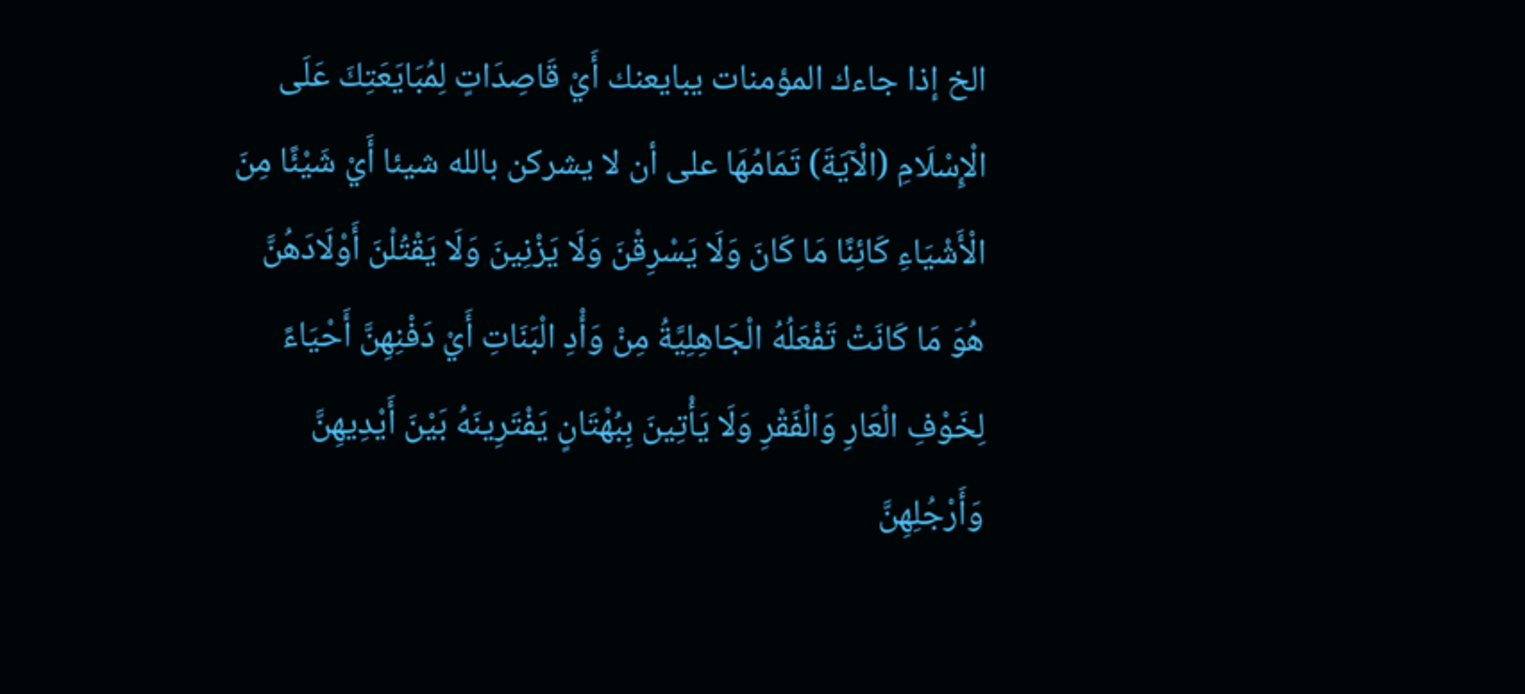الخ إذا جاءك المؤمنات يبايعنك أَيْ قَاصِدَاتٍ لِمُبَايَعَتِكَ عَلَى الْإِسْلَامِ (الْآيَةَ) تَمَامُهَا على أن لا يشركن بالله شيئا أَيْ شَيْئًا مِنَ الْأَشْيَاءِ كَائِنًا مَا كَانَ وَلَا يَسْرِقْنَ وَلَا يَزْنِينَ وَلَا يَقْتُلْنَ أَوْلَادَهُنَّ هُوَ مَا كَانَتْ تَفْعَلُهُ الْجَاهِلِيَّةُ مِنْ وَأْدِ الْبَنَاتِ أَيْ دَفْنِهِنَّ أَحْيَاءً لِخَوْفِ الْعَارِ وَالْفَقْرِ وَلَا يَأْتِينَ بِبُهْتَانٍ يَفْتَرِينَهُ بَيْنَ أَيْدِيهِنَّ وَأَرْجُلِهِنَّ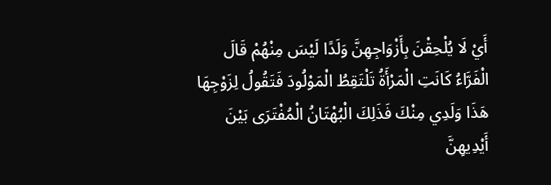أَيْ لَا يُلْحِقْنَ بِأَزْوَاجِهِنَّ وَلَدًا لَيْسَ مِنْهُمْ قَالَ الْفَرَّاءُ كَانَتِ الْمَرْأَةُ تَلْتَقِطُ الْمَوْلُودَ فَتَقُولُ لِزَوْجِهَا هَذَا وَلَدِي مِنْكَ فَذَلِكَ الْبُهْتَانُ الْمُفْتَرَى بَيْنَ أَيْدِيهِنَّ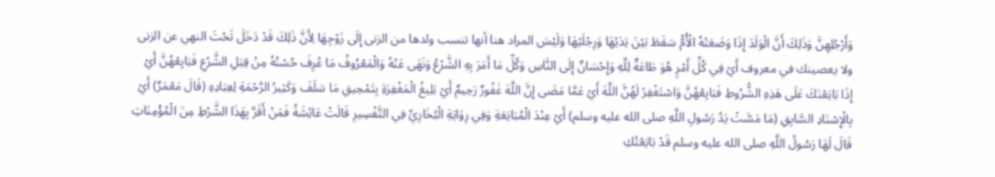وَأَرْجُلِهِنَّ وَذَلِكَ أَنَّ الْوَلَدَ إِذَا وَضَعَتْهُ الْأُمُّ سَقَطَ بَيْنَ يَدَيْهَا وَرِجْلَيْهَا وَلَيْسَ المراد هنا أنها تنسب ولدها من الزنى إِلَى زَوْجِهَا لِأَنَّ ذَلِكَ قَدْ دَخَلَ تَحْتَ النهي عن الزنى ولا يعصينك في معروف أَيْ فِي كُلِّ أَمْرٍ هُوَ طَاعَةٌ لِلَّهِ وَإِحْسَانٌ إِلَى النَّاسِ وَكُلِّ مَا أَمَرَ بِهِ الشَّرْعُ وَنَهَى عَنْهُ وَالْمَعْرُوفُ مَا عُرِفَ حُسْنُهُ مِنْ قِبَلِ الشَّرْعِ فَبَايِعْهُنَّ أَيْ إِذَا بَايَعْنَكَ عَلَى هَذِهِ الشُّرُوطِ فَبَايِعْهُنَّ وَاسْتَغْفِرْ لَهُنَّ اللَّهَ أَيْ عَمَّا مَضَى إِنَّ اللَّهَ غَفُورٌ رَحِيمٌ أَيْ بَلِيغُ الْمَغْفِرَةِ بِتَمْحِيقِ مَا سَلَفَ وَكَثِيرُ الرَّحْمَةِ لِعِبَادِهِ (قَالَ مَعْمَرٌ) أَيْ بِالْإِسْنَادِ السَّابِقِ (مَا مَسَّتْ يَدُ رَسُولِ اللَّهِ صلى الله عليه وسلم) أَيْ عِنْدَ الْمُبَايَعَةِ وَفِي رِوَايَةِ الْبُخَارِيِّ فِي التَّفْسِيرِ قَالَتْ عَائِشَةُ فَمَنْ أَقَرَّ بِهَذَا الشَّرْطِ مِنَ الْمُؤْمِنَاتِ قَالَ لَهَا رَسُولُ اللَّهِ صلى الله عليه وسلم قَدْ بَايَعْتُكِ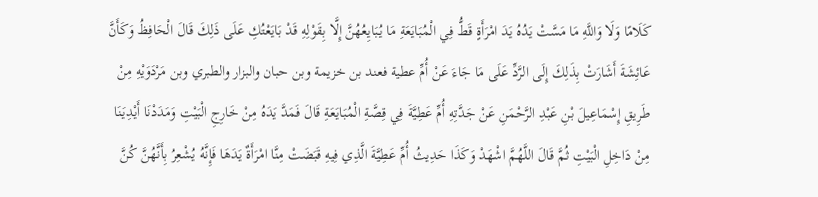كَلَامًا وَلَا وَاللَّهِ مَا مَسَّتْ يَدُهُ يَدَ امْرَأَةٍ قَطُّ فِي الْمُبَايَعَةِ مَا يُبَايِعُهُنَّ إِلَّا بِقَوْلِهِ قَدْ بَايَعْتُكِ عَلَى ذَلِكَ قَالَ الْحَافِظُ وَكَأَنَّ عَائِشَةَ أَشَارَتْ بِذَلِكَ إِلَى الرَّدِّ عَلَى مَا جَاءَ عَنْ أُمِّ عطية فعند بن خزيمة وبن حبان والبزار والطبري وبن مَرْدَوَيْهِ مِنْ طَرِيقِ إِسْمَاعِيلَ بْنِ عَبْدِ الرَّحْمَنِ عَنْ جَدَّتِهِ أُمِّ عَطِيَّةَ فِي قِصَّةِ الْمُبَايَعَةِ قَالَ فَمَدَّ يَدَهُ مِنْ خَارِجِ الْبَيْتِ وَمَدَدْنَا أَيْدِيَنَا مِنْ دَاخِلِ الْبَيْتِ ثُمَّ قَالَ اللَّهُمَّ اشْهَدْ وَكَذَا حَدِيثُ أُمِّ عَطِيَّةَ الَّذِي فِيهِ قَبَضَتْ مِنَّا امْرَأَةٌ يَدَهَا فَإِنَّهُ يُشْعِرُ بِأَنَّهُنَّ كُنَّ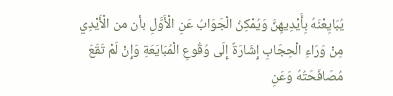يُبَايِعْنَهُ بِأَيْدِيهِنَّ وَيُمْكِنُ الْجَوَابُ عَنِ الْأَوَّلِ بأن من الْأَيْدِي مِنْ وَرَاءِ الْحِجَابِ إِشَارَةٌ إِلَى وُقُوعِ الْمُبَايَعَةِ وَإِنْ لَمْ تَقَعَ مُصَافَحَتُهُ وَعَنِ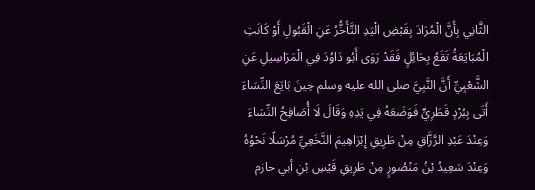الثَّانِي بِأَنَّ الْمُرَادَ بِقَبْضِ الْيَدِ التَّأَخُّرُ عَنِ الْقَبُولِ أَوْ كَانَتِ الْمُبَايَعَةُ تَقَعُ بِحَائِلٍ فَقَدْ رَوَى أَبُو دَاوُدَ فِي الْمَرَاسِيلِ عَنِ الشَّعْبِيِّ أَنَّ النَّبِيَّ صلى الله عليه وسلم حِينَ بَايَعَ النِّسَاءَ أَتَى بِبُرْدٍ قَطَرِيٍّ فَوَضَعَهُ فِي يَدِهِ وَقَالَ لَا أُصَافِحُ النِّسَاءَ وَعِنْدَ عَبْدِ الرَّزَّاقِ مِنْ طَرِيقِ إِبْرَاهِيمَ النَّخَعِيِّ مُرْسَلًا نَحْوُهُ وَعِنْدَ سَعِيدُ بْنُ مَنْصُورٍ مِنْ طَرِيقِ قَيْسِ بْنِ أبي حازم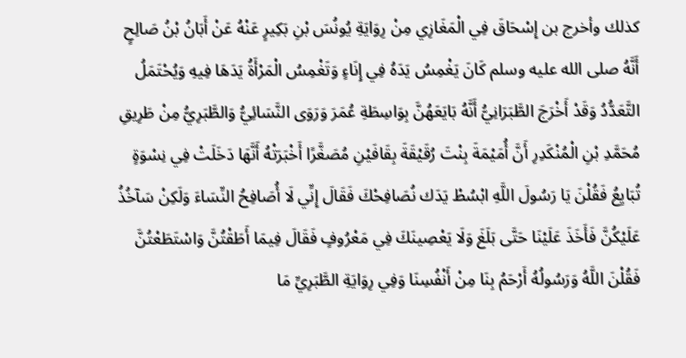كذلك وأخرج بن إِسْحَاقَ فِي الْمَغَازِي مِنْ رِوَايَةِ يُونُسَ بْنِ بَكِيرٍ عَنْهُ عَنْ أَبَانُ بْنُ صَالِحٍ أَنَّهُ صلى الله عليه وسلم كَانَ يَغْمِسُ يَدَهُ فِي إِنَاءٍ وَتَغْمِسُ الْمَرْأَةُ يَدَهَا فِيهِ وَيُحْتَمَلُ التَّعَدُّدُ وَقَدْ أَخْرَجَ الطَّبَرَانِيُّ أَنَّهُ بَايَعَهُنَّ بِوَاسِطَةِ عُمَرَ وَرَوَى النَّسَائِيُّ وَالطَّبَرِيُّ مِنْ طَرِيقِ مُحَمَّدِ بْنِ الْمُنْكَدِرِ أَنَّ أُمَيْمَةَ بِنْتَ رُقَيْقَةَ بِقَافَيْنِ مُصَغَّرًا أَخْبَرَتْهُ أَنَّهَا دَخَلَتْ فِي نِسْوَةٍ تُبَايِعُ فَقُلْنَ يَا رَسُولَ اللَّهِ ابْسُطْ يَدَك نُصَافِحْكَ فَقَالَ إِنِّي لَا أُصَافِحُ النِّسَاءَ وَلَكِنْ سَآخُذُ عَلَيْكُنَّ فَأَخَذَ عَلَيْنَا حَتَّى بَلَغَ وَلَا يَعْصِينَكَ فِي مَعْرُوفٍ فَقَالَ فِيمَا أَطَقْتُنَّ وَاسْتَطَعْتُنَّ فَقُلْنَ اللَّهُ وَرَسُولُهُ أَرْحَمُ بِنَا مِنْ أَنْفُسِنَا وَفِي رِوَايَةِ الطَّبَرِيِّ مَا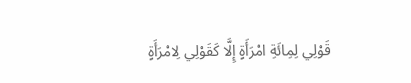قَوْلِي لِمِائَةِ امْرَأَةٍ إِلَّا كَقَوْلِي لِامْرَأَةٍ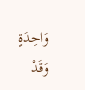وَاحِدَةٍ وَقَدْ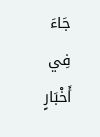جَاءَ فِي أَخْبَارٍ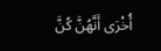أُخْرَى أَنَّهُنَّ كُنَّ